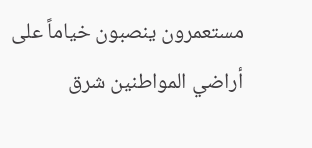مستعمرون ينصبون خياماً على أراضي المواطنين شرق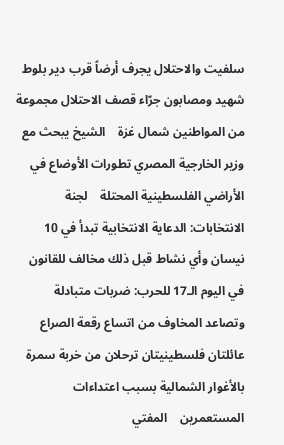سلفيت والاحتلال يجرف أرضاً قرب دير بلوط    شهيد ومصابون جرّاء قصف الاحتلال مجموعة من المواطنين شمال غزة    الشيخ يبحث مع وزير الخارجية المصري تطورات الأوضاع في الأراضي الفلسطينية المحتلة    لجنة الانتخابات: الدعاية الانتخابية تبدأ في 10 نيسان وأي نشاط قبل ذلك مخالف للقانون    في اليوم الـ17 للحرب: ضربات متبادلة وتصاعد المخاوف من اتساع رقعة الصراع    عائلتان فلسطينيتان ترحلان من خربة سمرة بالأغوار الشمالية بسبب اعتداءات المستعمرين    المفتي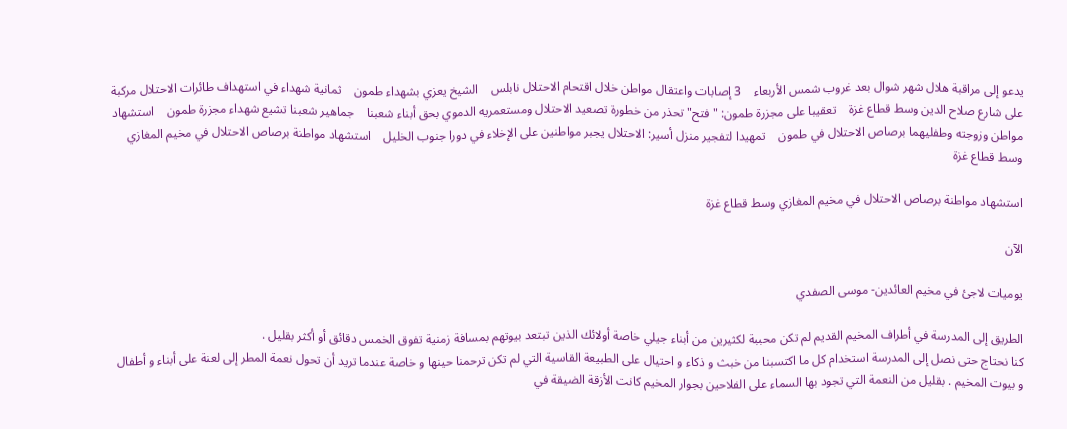يدعو إلى مراقبة هلال شهر شوال بعد غروب شمس الأربعاء    3 إصابات واعتقال مواطن خلال اقتحام الاحتلال نابلس    الشيخ يعزي بشهداء طمون    ثمانية شهداء في استهداف طائرات الاحتلال مركبة على شارع صلاح الدين وسط قطاع غزة    تعقيبا على مجزرة طمون: "فتح" تحذر من خطورة تصعيد الاحتلال ومستعمريه الدموي بحق أبناء شعبنا    جماهير شعبنا تشيع شهداء مجزرة طمون    استشهاد مواطن وزوجته وطفليهما برصاص الاحتلال في طمون    تمهيدا لتفجير منزل أسير: الاحتلال يجبر مواطنين على الإخلاء في دورا جنوب الخليل    استشهاد مواطنة برصاص الاحتلال في مخيم المغازي وسط قطاع غزة

استشهاد مواطنة برصاص الاحتلال في مخيم المغازي وسط قطاع غزة

الآن

يوميات لاجئ في مخيم العائدين- موسى الصفدي

الطريق إلى المدرسة في أطراف المخيم القديم لم تكن محببة لكثيرين من أبناء جيلي خاصة أولائك الذين تبتعد بيوتهم بمسافة زمنية تفوق الخمس دقائق أو أكثر بقليل .
كنا نحتاج حتى نصل إلى المدرسة استخدام كل ما اكتسبنا من خبث و ذكاء و احتيال على الطبيعة القاسية التي لم تكن ترحمنا حينها و خاصة عندما تريد أن تحول نعمة المطر إلى لعنة على أبناء و أطفال و بيوت المخيم . بقليل من النعمة التي تجود بها السماء على الفلاحين بجوار المخيم كانت الأزقة الضيقة في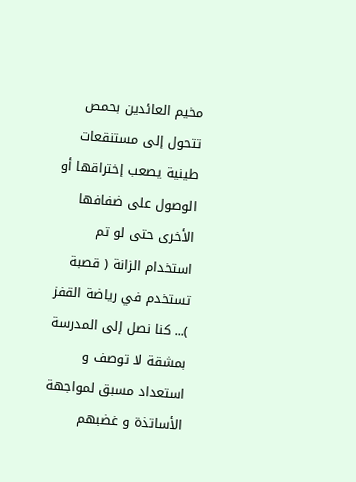مخيم العائدين بحمص تتحول إلى مستنقعات طينية يصعب إختراقها أو الوصول على ضفافها الأخرى حتى لو تم استخدام الزانة ( قصبة تستخدم في رياضة القفز )... كنا نصل إلى المدرسة بمشقة لا توصف و استعداد مسبق لمواجهة الأساتذة و غضبهم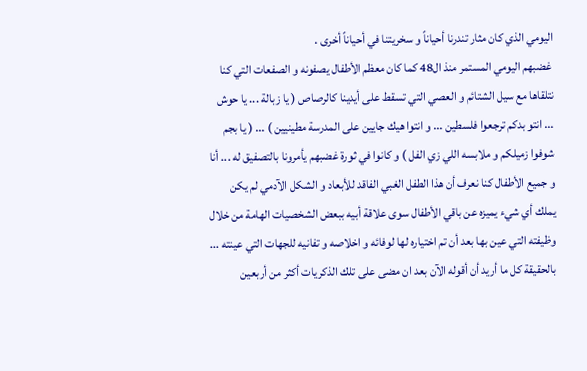اليومي الذي كان مثار تندرنا أحياناً و سخريتنا في أحياناً أخرى .
 غضبهم اليومي المستمر منذ ال48 كما كان معظم الأطفال يصفونه و الصفعات التي كنا نتلقاها مع سيل الشتائم و العصي التي تسقط على أيدينا كالرصاص ( يا زبالة ... يا حوش ... انتو بدكم ترجعوا فلسطين ... و انتوا هيك جايين على المدرسة مطينيين ) ... ( يا بجم شوفوا زميلكم و ملابسه اللي زي الفل ) و كانوا في ثورة غضبهم يأمرونا بالتصفيق له ... أنا و جميع الأطفال كنا نعرف أن هذا الطفل الغبي الفاقد للأبعاد و الشكل الآدمي لم يكن يملك أي شيء يميزه عن باقي الأطفال سوى علاقة أبيه ببعض الشخصيات الهامة من خلال وظيفته التي عين بها بعد أن تم اختياره لها لوفائه و اخلاصه و تفانيه للجهات التي عينته ... بالحقيقة كل ما أريد أن أقوله الآن بعد ان مضى على تلك الذكريات أكثر من أربعين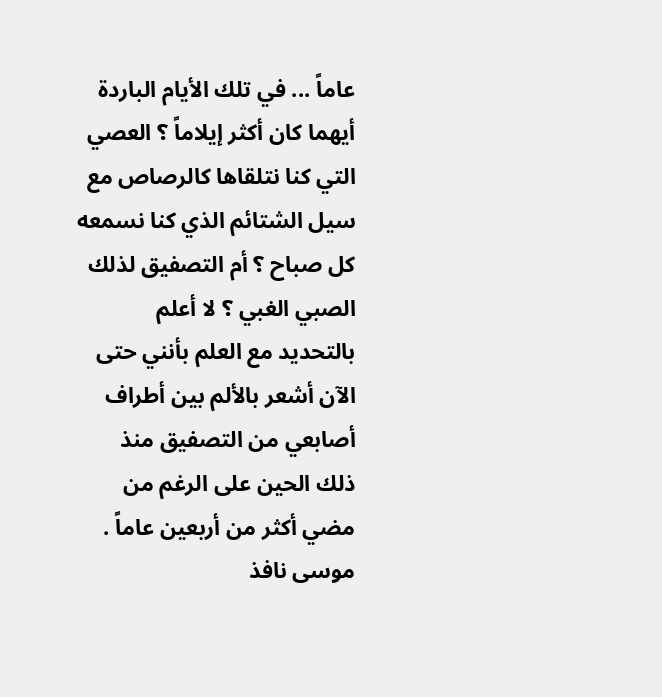عاماً ... في تلك الأيام الباردة أيهما كان أكثر إيلاماً ؟ العصي التي كنا نتلقاها كالرصاص مع سيل الشتائم الذي كنا نسمعه كل صباح ؟ أم التصفيق لذلك الصبي الغبي ؟ لا أعلم بالتحديد مع العلم بأنني حتى الآن أشعر بالألم بين أطراف أصابعي من التصفيق منذ ذلك الحين على الرغم من مضي أكثر من أربعين عاماً .
موسى نافذ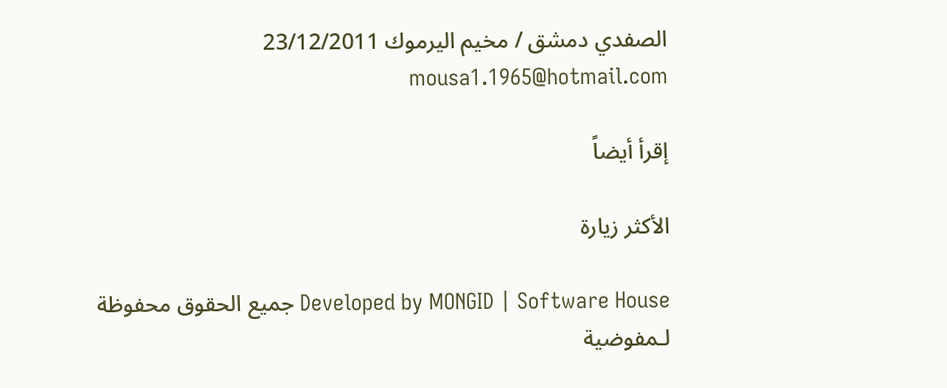الصفدي دمشق / مخيم اليرموك 23/12/2011 mousa1.1965@hotmail.com

إقرأ أيضاً

الأكثر زيارة

Developed by MONGID | Software House جميع الحقوق محفوظة لـمفوضية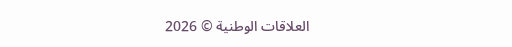العلاقات الوطنية © 2026